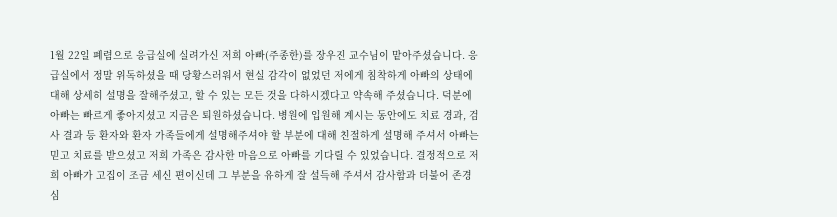1월 22일 폐렴으로 응급실에 실려가신 저희 아빠(주종한)를 장우진 교수님이 맡아주셨습니다. 응급실에서 정말 위독하셨을 때 당황스러워서 현실 감각이 없었던 저에게 침착하게 아빠의 상태에 대해 상세히 설명을 잘해주셨고, 할 수 있는 모든 것을 다하시겠다고 약속해 주셨습니다. 덕분에 아빠는 빠르게 좋아지셨고 지금은 퇴원하셨습니다. 병원에 입원해 계시는 동안에도 치료 경과, 검사 결과 등 환자와 환자 가족들에게 설명해주셔야 할 부분에 대해 친절하게 설명해 주셔서 아빠는 믿고 치료를 받으셨고 저희 가족은 감사한 마음으로 아빠를 기다릴 수 있었습니다. 결정적으로 저희 아빠가 고집이 조금 세신 편이신데 그 부분을 유하게 잘 설득해 주셔서 감사함과 더불어 존경심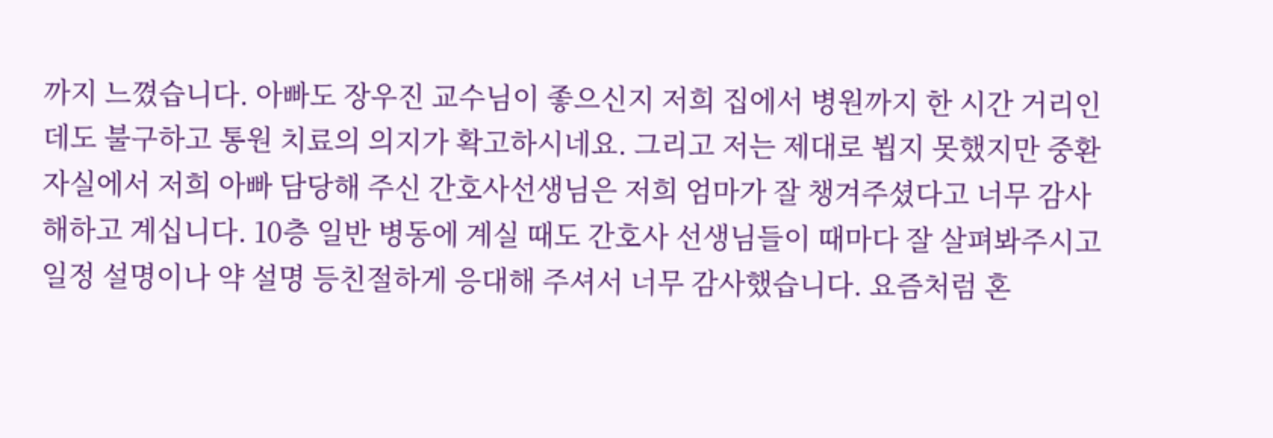까지 느꼈습니다. 아빠도 장우진 교수님이 좋으신지 저희 집에서 병원까지 한 시간 거리인데도 불구하고 통원 치료의 의지가 확고하시네요. 그리고 저는 제대로 뵙지 못했지만 중환자실에서 저희 아빠 담당해 주신 간호사선생님은 저희 엄마가 잘 챙겨주셨다고 너무 감사해하고 계십니다. 10층 일반 병동에 계실 때도 간호사 선생님들이 때마다 잘 살펴봐주시고 일정 설명이나 약 설명 등친절하게 응대해 주셔서 너무 감사했습니다. 요즘처럼 혼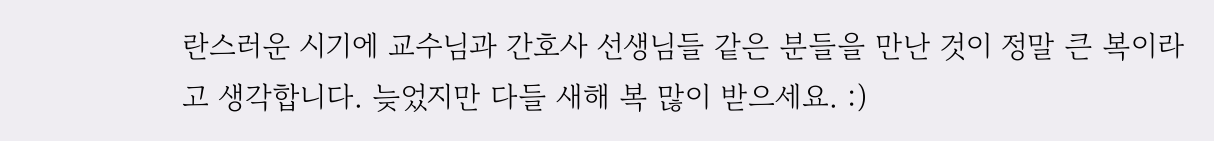란스러운 시기에 교수님과 간호사 선생님들 같은 분들을 만난 것이 정말 큰 복이라고 생각합니다. 늦었지만 다들 새해 복 많이 받으세요. :)